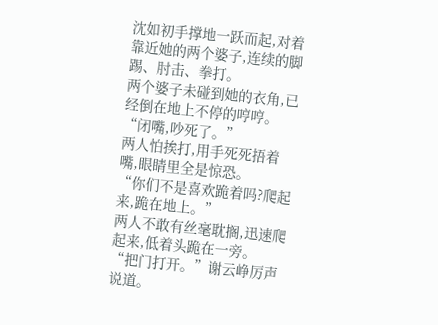沈如初手撑地一跃而起,对着靠近她的两个婆子,连续的脚踢、肘击、拳打。
两个婆子未碰到她的衣角,已经倒在地上不停的哼哼。
“闭嘴,吵死了。”
两人怕挨打,用手死死捂着嘴,眼睛里全是惊恐。
“你们不是喜欢跪着吗?爬起来,跪在地上。”
两人不敢有丝毫耽搁,迅速爬起来,低着头跪在一旁。
“把门打开。”谢云峥厉声说道。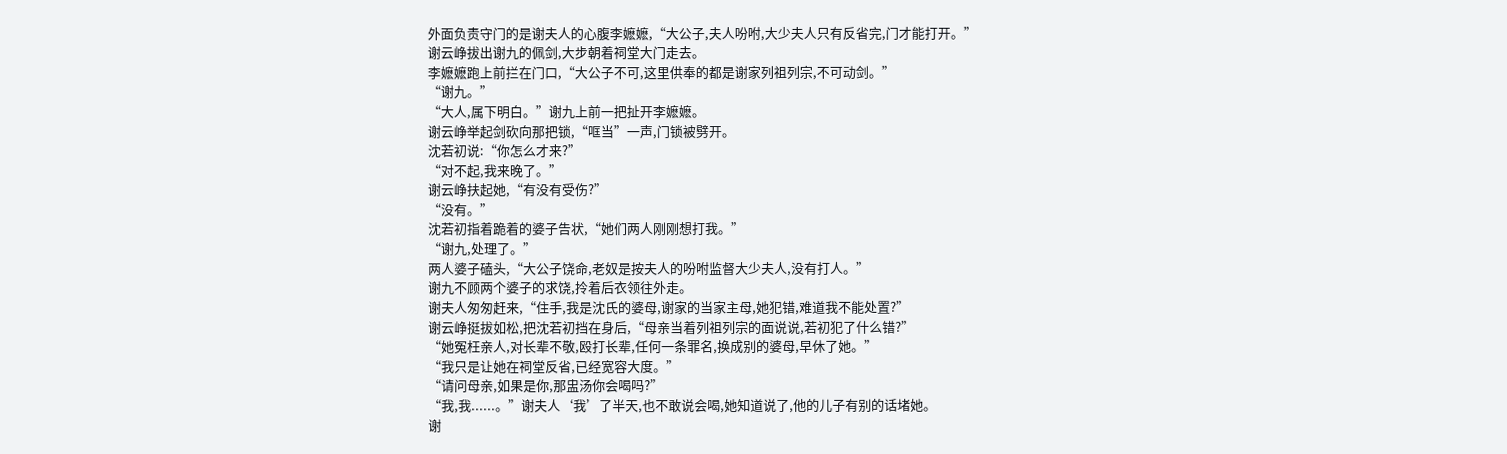外面负责守门的是谢夫人的心腹李嬷嬷,“大公子,夫人吩咐,大少夫人只有反省完,门才能打开。”
谢云峥拔出谢九的佩剑,大步朝着祠堂大门走去。
李嬷嬷跑上前拦在门口,“大公子不可,这里供奉的都是谢家列祖列宗,不可动剑。”
“谢九。”
“大人,属下明白。”谢九上前一把扯开李嬷嬷。
谢云峥举起剑砍向那把锁,“哐当”一声,门锁被劈开。
沈若初说:“你怎么才来?”
“对不起,我来晚了。”
谢云峥扶起她,“有没有受伤?”
“没有。”
沈若初指着跪着的婆子告状,“她们两人刚刚想打我。”
“谢九,处理了。”
两人婆子磕头,“大公子饶命,老奴是按夫人的吩咐监督大少夫人,没有打人。”
谢九不顾两个婆子的求饶,拎着后衣领往外走。
谢夫人匆匆赶来,“住手,我是沈氏的婆母,谢家的当家主母,她犯错,难道我不能处置?”
谢云峥挺拔如松,把沈若初挡在身后,“母亲当着列祖列宗的面说说,若初犯了什么错?”
“她冤枉亲人,对长辈不敬,殴打长辈,任何一条罪名,换成别的婆母,早休了她。”
“我只是让她在祠堂反省,已经宽容大度。”
“请问母亲,如果是你,那盅汤你会喝吗?”
“我,我......。”谢夫人‘我’了半天,也不敢说会喝,她知道说了,他的儿子有别的话堵她。
谢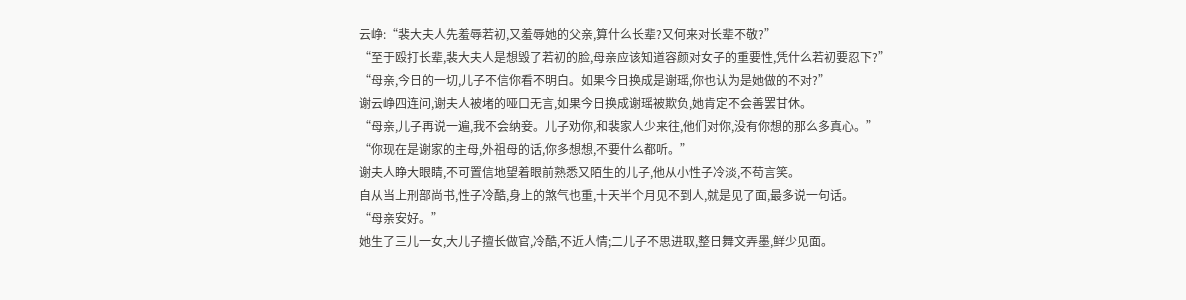云峥:“裴大夫人先羞辱若初,又羞辱她的父亲,算什么长辈?又何来对长辈不敬?”
“至于殴打长辈,裴大夫人是想毁了若初的脸,母亲应该知道容颜对女子的重要性,凭什么若初要忍下?”
“母亲,今日的一切,儿子不信你看不明白。如果今日换成是谢瑶,你也认为是她做的不对?”
谢云峥四连问,谢夫人被堵的哑口无言,如果今日换成谢瑶被欺负,她肯定不会善罢甘休。
“母亲,儿子再说一遍,我不会纳妾。儿子劝你,和裴家人少来往,他们对你,没有你想的那么多真心。”
“你现在是谢家的主母,外祖母的话,你多想想,不要什么都听。”
谢夫人睁大眼睛,不可置信地望着眼前熟悉又陌生的儿子,他从小性子冷淡,不苟言笑。
自从当上刑部尚书,性子冷酷,身上的煞气也重,十天半个月见不到人,就是见了面,最多说一句话。
“母亲安好。”
她生了三儿一女,大儿子擅长做官,冷酷,不近人情;二儿子不思进取,整日舞文弄墨,鲜少见面。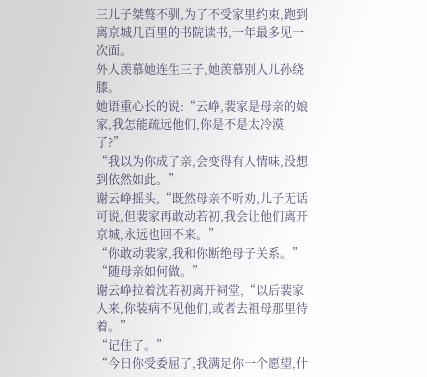三儿子桀骜不驯,为了不受家里约束,跑到离京城几百里的书院读书,一年最多见一次面。
外人羡慕她连生三子,她羡慕别人儿孙绕膝。
她语重心长的说:“云峥,裴家是母亲的娘家,我怎能疏远他们,你是不是太冷漠了?”
“我以为你成了亲,会变得有人情味,没想到依然如此。”
谢云峥摇头,“既然母亲不听劝,儿子无话可说,但裴家再敢动若初,我会让他们离开京城,永远也回不来。”
“你敢动裴家,我和你断绝母子关系。”
“随母亲如何做。”
谢云峥拉着沈若初离开祠堂,“以后裴家人来,你装病不见他们,或者去祖母那里待着。”
“记住了。”
“今日你受委屈了,我满足你一个愿望,什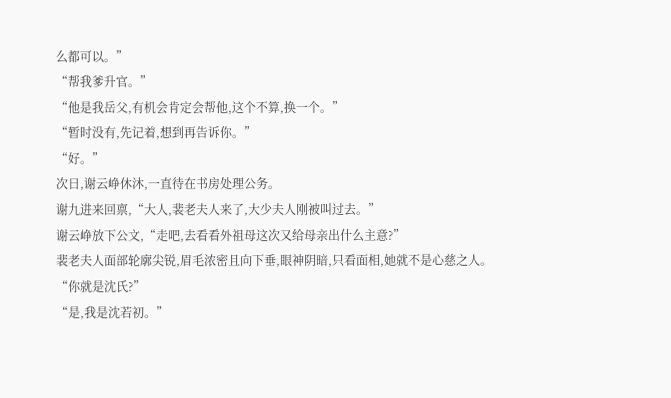么都可以。”
“帮我爹升官。”
“他是我岳父,有机会肯定会帮他,这个不算,换一个。”
“暂时没有,先记着,想到再告诉你。”
“好。”
次日,谢云峥休沐,一直待在书房处理公务。
谢九进来回禀,“大人,裴老夫人来了,大少夫人刚被叫过去。”
谢云峥放下公文,“走吧,去看看外祖母这次又给母亲出什么主意?”
裴老夫人面部轮廓尖锐,眉毛浓密且向下垂,眼神阴暗,只看面相,她就不是心慈之人。
“你就是沈氏?”
“是,我是沈若初。”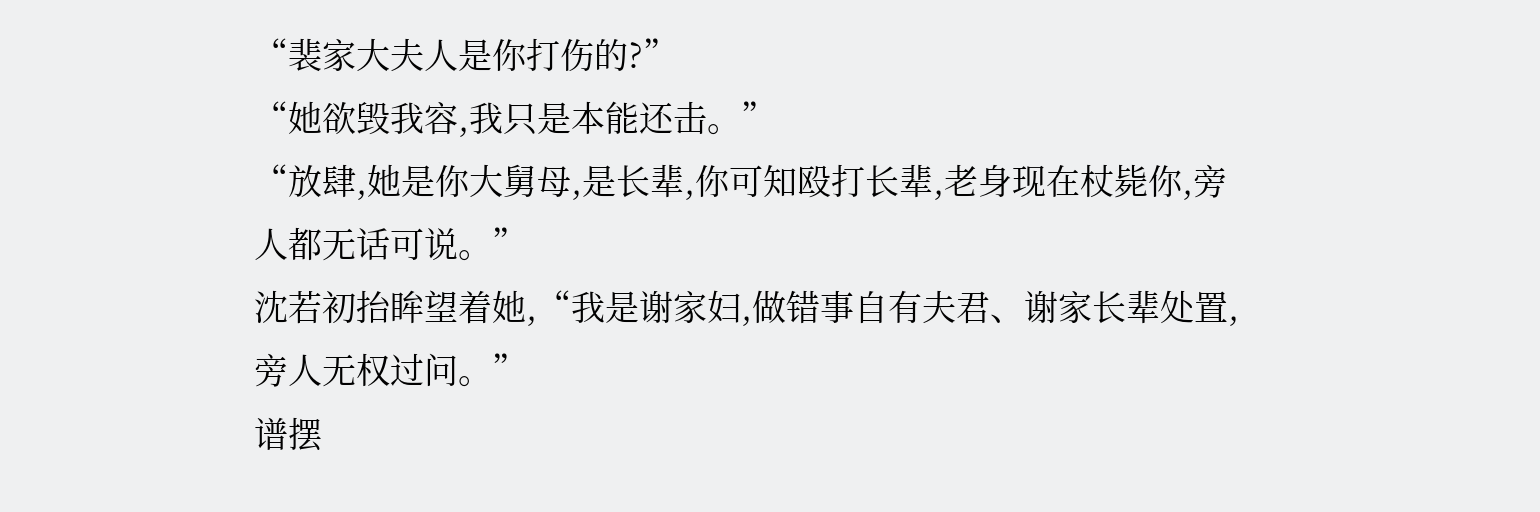“裴家大夫人是你打伤的?”
“她欲毁我容,我只是本能还击。”
“放肆,她是你大舅母,是长辈,你可知殴打长辈,老身现在杖毙你,旁人都无话可说。”
沈若初抬眸望着她,“我是谢家妇,做错事自有夫君、谢家长辈处置,旁人无权过问。”
谱摆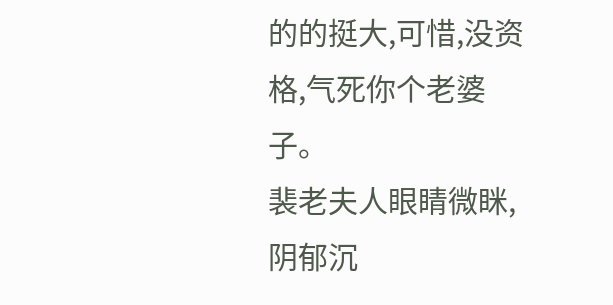的的挺大,可惜,没资格,气死你个老婆子。
裴老夫人眼睛微眯,阴郁沉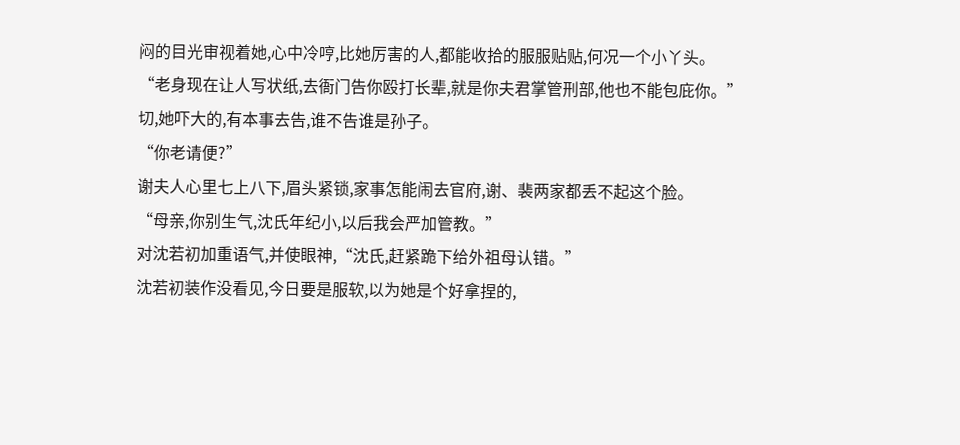闷的目光审视着她,心中冷哼,比她厉害的人,都能收拾的服服贴贴,何况一个小丫头。
“老身现在让人写状纸,去衙门告你殴打长辈,就是你夫君掌管刑部,他也不能包庇你。”
切,她吓大的,有本事去告,谁不告谁是孙子。
“你老请便?”
谢夫人心里七上八下,眉头紧锁,家事怎能闹去官府,谢、裴两家都丢不起这个脸。
“母亲,你别生气,沈氏年纪小,以后我会严加管教。”
对沈若初加重语气,并使眼神,“沈氏,赶紧跪下给外祖母认错。”
沈若初装作没看见,今日要是服软,以为她是个好拿捏的,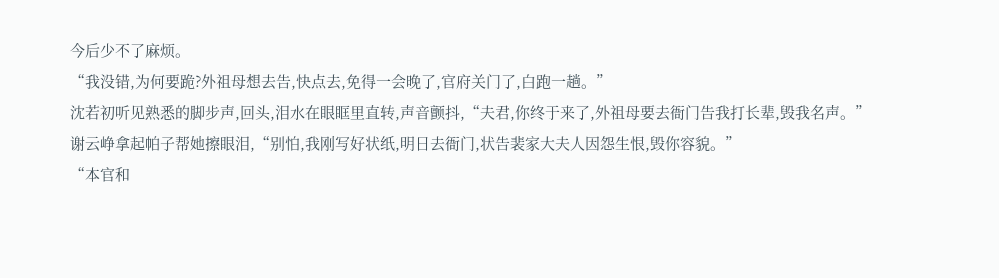今后少不了麻烦。
“我没错,为何要跪?外祖母想去告,快点去,免得一会晚了,官府关门了,白跑一趟。”
沈若初听见熟悉的脚步声,回头,泪水在眼眶里直转,声音颤抖,“夫君,你终于来了,外祖母要去衙门告我打长辈,毁我名声。”
谢云峥拿起帕子帮她擦眼泪,“别怕,我刚写好状纸,明日去衙门,状告裴家大夫人因怨生恨,毁你容貌。”
“本官和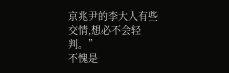京兆尹的李大人有些交情,想必不会轻判。”
不愧是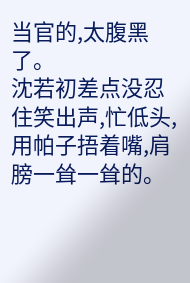当官的,太腹黑了。
沈若初差点没忍住笑出声,忙低头,用帕子捂着嘴,肩膀一耸一耸的。